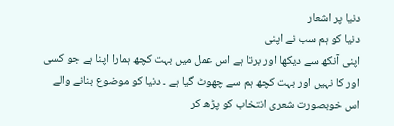دنیا پر اشعار
دنیا کو ہم سب نے اپنی
اپنی آنکھ سے دیکھا اور برتا ہے اس عمل میں بہت کچھ ہمارا اپنا ہے جو کسی اور کا نہیں اور بہت کچھ ہم سے چھوٹ گیا ہے ۔ دنیا کو موضوع بنانے والے اس خوبصورت شعری انتخاب کو پڑھ کر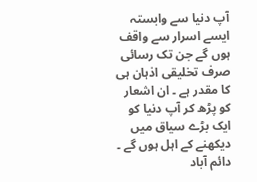آپ دنیا سے وابستہ ایسے اسرار سے واقف ہوں گے جن تک رسائی صرف تخلیقی اذہان ہی کا مقدر ہے ۔ ان اشعار کو پڑھ کر آپ دنیا کو ایک بڑے سیاق میں دیکھنے کے اہل ہوں گے ۔
دائم آباد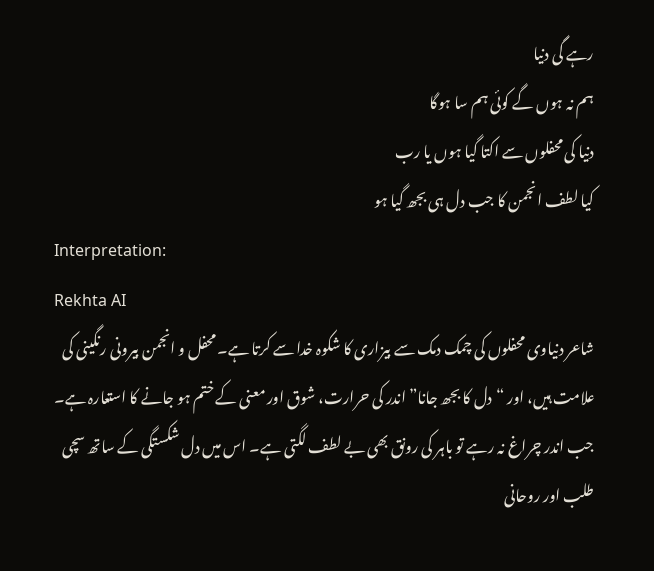رہے گی دنیا
ہم نہ ہوں گے کوئی ہم سا ہوگا
دنیا کی محفلوں سے اکتا گیا ہوں یا رب
کیا لطف انجمن کا جب دل ہی بجھ گیا ہو
Interpretation:
Rekhta AI
شاعر دنیاوی محفلوں کی چمک دمک سے بیزاری کا شکوہ خدا سے کرتا ہے۔ محفل و انجمن بیرونی رنگینی کی علامت ہیں، اور “دل کا بجھ جانا” اندر کی حرارت، شوق اور معنی کے ختم ہو جانے کا استعارہ ہے۔ جب اندر چراغ نہ رہے تو باہر کی رونق بھی بے لطف لگتی ہے۔ اس میں دل شکستگی کے ساتھ سچی طلب اور روحانی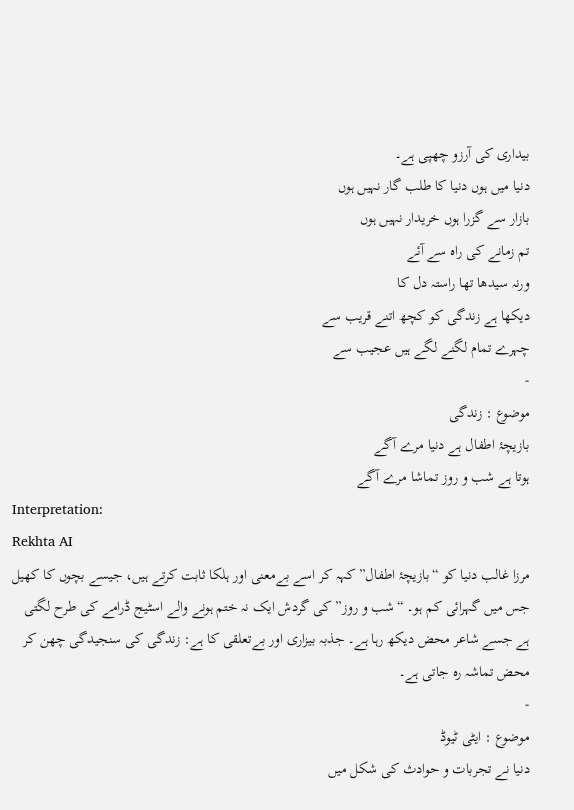بیداری کی آرزو چھپی ہے۔
دنیا میں ہوں دنیا کا طلب گار نہیں ہوں
بازار سے گزرا ہوں خریدار نہیں ہوں
تم زمانے کی راہ سے آئے
ورنہ سیدھا تھا راستہ دل کا
دیکھا ہے زندگی کو کچھ اتنے قریب سے
چہرے تمام لگنے لگے ہیں عجیب سے
-
موضوع : زندگی
بازیچۂ اطفال ہے دنیا مرے آگے
ہوتا ہے شب و روز تماشا مرے آگے
Interpretation:
Rekhta AI
مرزا غالب دنیا کو “بازیچۂ اطفال” کہہ کر اسے بےمعنی اور ہلکا ثابت کرتے ہیں، جیسے بچوں کا کھیل جس میں گہرائی کم ہو۔ “شب و روز” کی گردش ایک نہ ختم ہونے والے اسٹیج ڈرامے کی طرح لگتی ہے جسے شاعر محض دیکھ رہا ہے۔ جذبہ بیزاری اور بےتعلقی کا ہے: زندگی کی سنجیدگی چھن کر محض تماشہ رہ جاتی ہے۔
-
موضوع : ایٹی ٹیوڈ
دنیا نے تجربات و حوادث کی شکل میں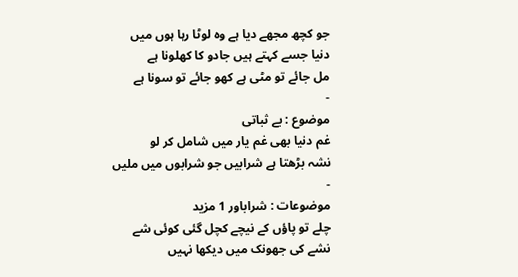جو کچھ مجھے دیا ہے وہ لوٹا رہا ہوں میں
دنیا جسے کہتے ہیں جادو کا کھلونا ہے
مل جائے تو مٹی ہے کھو جائے تو سونا ہے
-
موضوع : بے ثباتی
غم دنیا بھی غم یار میں شامل کر لو
نشہ بڑھتا ہے شرابیں جو شرابوں میں ملیں
-
موضوعات : شراباور 1 مزید
چلے تو پاؤں کے نیچے کچل گئی کوئی شے
نشے کی جھونک میں دیکھا نہیں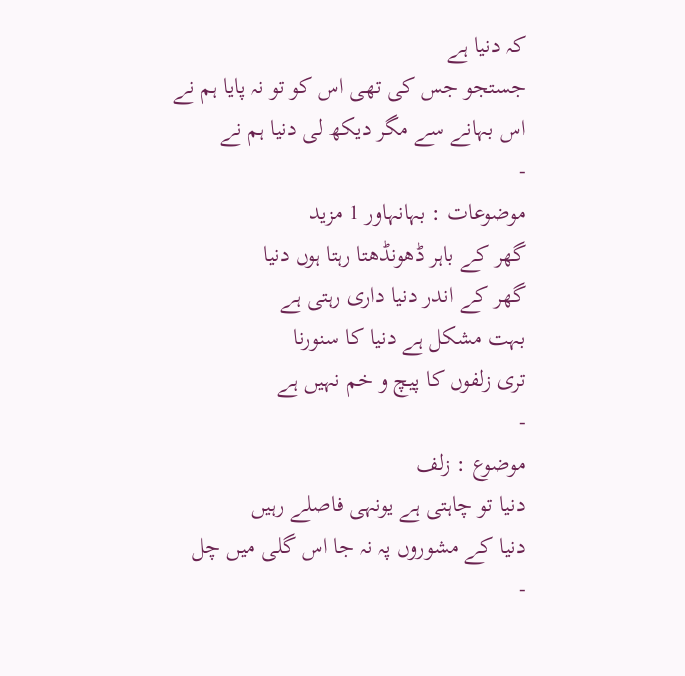کہ دنیا ہے
جستجو جس کی تھی اس کو تو نہ پایا ہم نے
اس بہانے سے مگر دیکھ لی دنیا ہم نے
-
موضوعات : بہانہاور 1 مزید
گھر کے باہر ڈھونڈھتا رہتا ہوں دنیا
گھر کے اندر دنیا داری رہتی ہے
بہت مشکل ہے دنیا کا سنورنا
تری زلفوں کا پیچ و خم نہیں ہے
-
موضوع : زلف
دنیا تو چاہتی ہے یونہی فاصلے رہیں
دنیا کے مشوروں پہ نہ جا اس گلی میں چل
-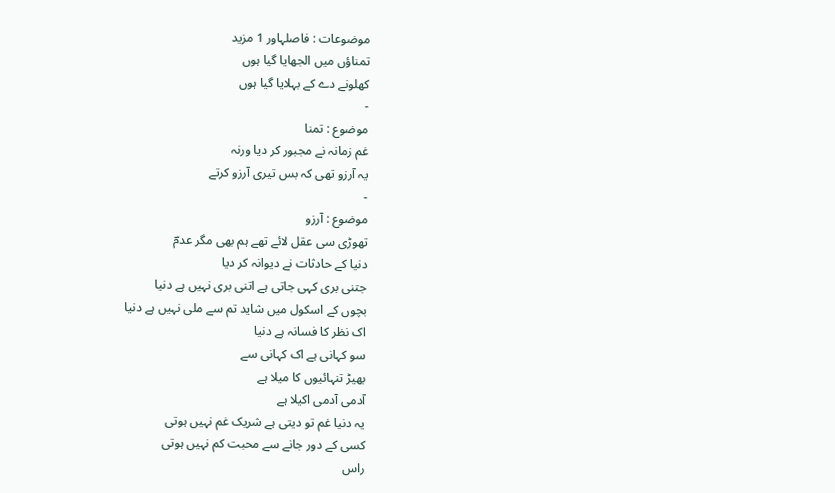موضوعات : فاصلہاور 1 مزید
تمناؤں میں الجھایا گیا ہوں
کھلونے دے کے بہلایا گیا ہوں
-
موضوع : تمنا
غم زمانہ نے مجبور کر دیا ورنہ
یہ آرزو تھی کہ بس تیری آرزو کرتے
-
موضوع : آرزو
تھوڑی سی عقل لائے تھے ہم بھی مگر عدمؔ
دنیا کے حادثات نے دیوانہ کر دیا
جتنی بری کہی جاتی ہے اتنی بری نہیں ہے دنیا
بچوں کے اسکول میں شاید تم سے ملی نہیں ہے دنیا
اک نظر کا فسانہ ہے دنیا
سو کہانی ہے اک کہانی سے
بھیڑ تنہائیوں کا میلا ہے
آدمی آدمی اکیلا ہے
یہ دنیا غم تو دیتی ہے شریک غم نہیں ہوتی
کسی کے دور جانے سے محبت کم نہیں ہوتی
راس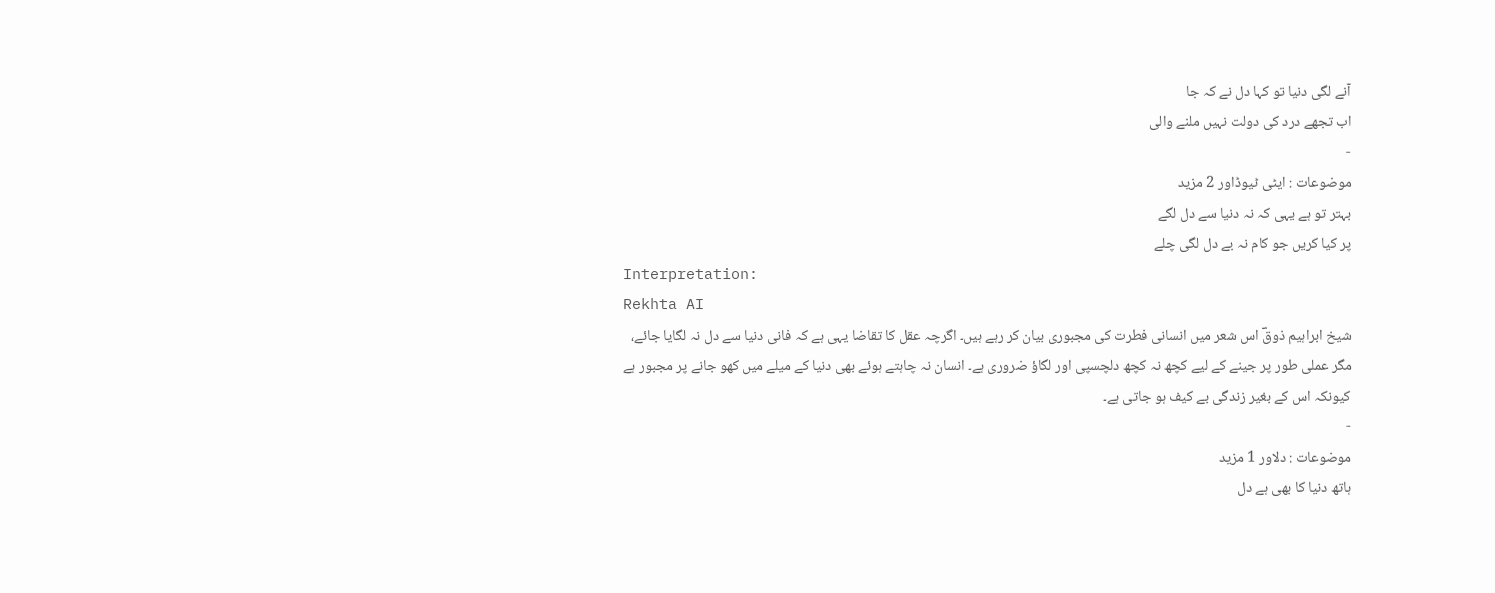آنے لگی دنیا تو کہا دل نے کہ جا
اب تجھے درد کی دولت نہیں ملنے والی
-
موضوعات : ایٹی ٹیوڈاور 2 مزید
بہتر تو ہے یہی کہ نہ دنیا سے دل لگے
پر کیا کریں جو کام نہ بے دل لگی چلے
Interpretation:
Rekhta AI
شیخ ابراہیم ذوقؔ اس شعر میں انسانی فطرت کی مجبوری بیان کر رہے ہیں۔ اگرچہ عقل کا تقاضا یہی ہے کہ فانی دنیا سے دل نہ لگایا جائے، مگر عملی طور پر جینے کے لیے کچھ نہ کچھ دلچسپی اور لگاؤ ضروری ہے۔ انسان نہ چاہتے ہوئے بھی دنیا کے میلے میں کھو جانے پر مجبور ہے کیونکہ اس کے بغیر زندگی بے کیف ہو جاتی ہے۔
-
موضوعات : دلاور 1 مزید
ہاتھ دنیا کا بھی ہے دل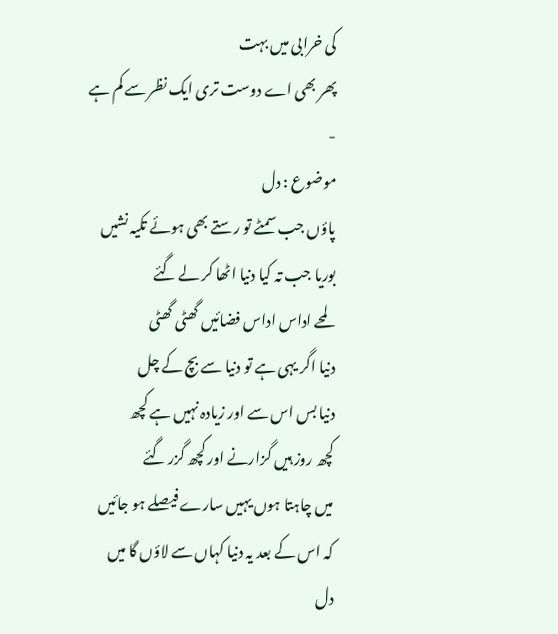کی خرابی میں بہت
پھر بھی اے دوست تری ایک نظر سے کم ہے
-
موضوع : دل
پاؤں جب سمٹے تو رستے بھی ہوئے تکیہ نشیں
بوریا جب تہ کیا دنیا اٹھا کر لے گئے
لمحے اداس اداس فضائیں گھٹی گھٹی
دنیا اگر یہی ہے تو دنیا سے بچ کے چل
دنیا بس اس سے اور زیادہ نہیں ہے کچھ
کچھ روز ہیں گزارنے اور کچھ گزر گئے
میں چاہتا ہوں یہیں سارے فیصلے ہو جائیں
کہ اس کے بعد یہ دنیا کہاں سے لاؤں گا میں
دل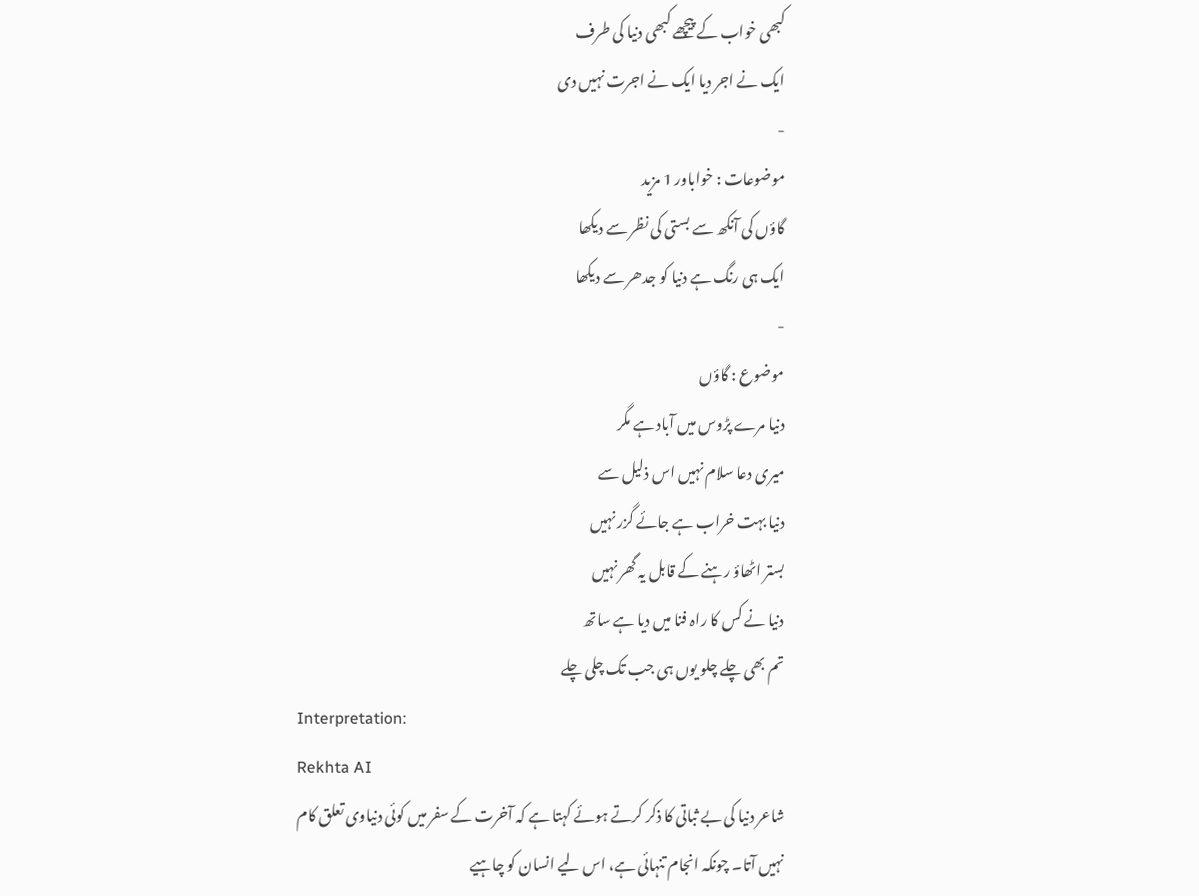کبھی خواب کے پیچھے کبھی دنیا کی طرف
ایک نے اجر دیا ایک نے اجرت نہیں دی
-
موضوعات : خواباور 1 مزید
گاؤں کی آنکھ سے بستی کی نظر سے دیکھا
ایک ہی رنگ ہے دنیا کو جدھر سے دیکھا
-
موضوع : گاؤں
دنیا مرے پڑوس میں آباد ہے مگر
میری دعا سلام نہیں اس ذلیل سے
دنیا بہت خراب ہے جائے گزر نہیں
بستر اٹھاؤ رہنے کے قابل یہ گھر نہیں
دنیا نے کس کا راہ فنا میں دیا ہے ساتھ
تم بھی چلے چلو یوں ہی جب تک چلی چلے
Interpretation:
Rekhta AI
شاعر دنیا کی بے ثباتی کا ذکر کرتے ہوئے کہتا ہے کہ آخرت کے سفر میں کوئی دنیاوی تعلق کام نہیں آتا۔ چونکہ انجام تنہائی ہے، اس لیے انسان کو چاہیے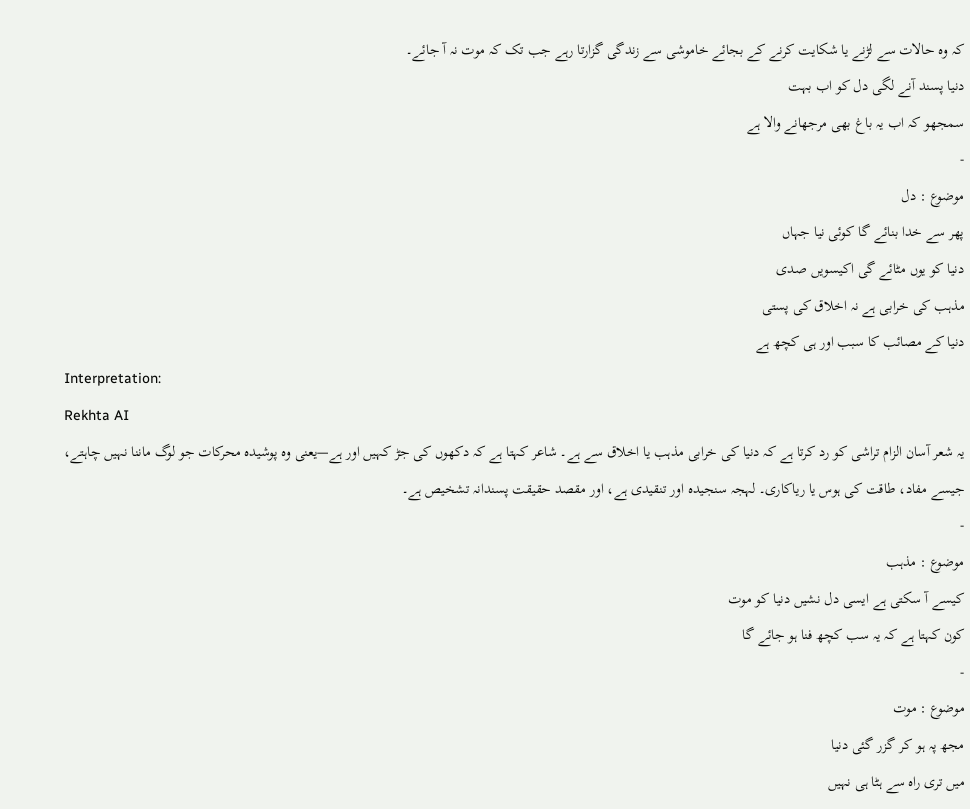کہ وہ حالات سے لڑنے یا شکایت کرنے کے بجائے خاموشی سے زندگی گزارتا رہے جب تک کہ موت نہ آ جائے۔
دنیا پسند آنے لگی دل کو اب بہت
سمجھو کہ اب یہ باغ بھی مرجھانے والا ہے
-
موضوع : دل
پھر سے خدا بنائے گا کوئی نیا جہاں
دنیا کو یوں مٹائے گی اکیسویں صدی
مذہب کی خرابی ہے نہ اخلاق کی پستی
دنیا کے مصائب کا سبب اور ہی کچھ ہے
Interpretation:
Rekhta AI
یہ شعر آسان الزام تراشی کو رد کرتا ہے کہ دنیا کی خرابی مذہب یا اخلاق سے ہے۔ شاعر کہتا ہے کہ دکھوں کی جڑ کہیں اور ہے—یعنی وہ پوشیدہ محرکات جو لوگ ماننا نہیں چاہتے، جیسے مفاد، طاقت کی ہوس یا ریاکاری۔ لہجہ سنجیدہ اور تنقیدی ہے، اور مقصد حقیقت پسندانہ تشخیص ہے۔
-
موضوع : مذہب
کیسے آ سکتی ہے ایسی دل نشیں دنیا کو موت
کون کہتا ہے کہ یہ سب کچھ فنا ہو جائے گا
-
موضوع : موت
مجھ پہ ہو کر گزر گئی دنیا
میں تری راہ سے ہٹا ہی نہیں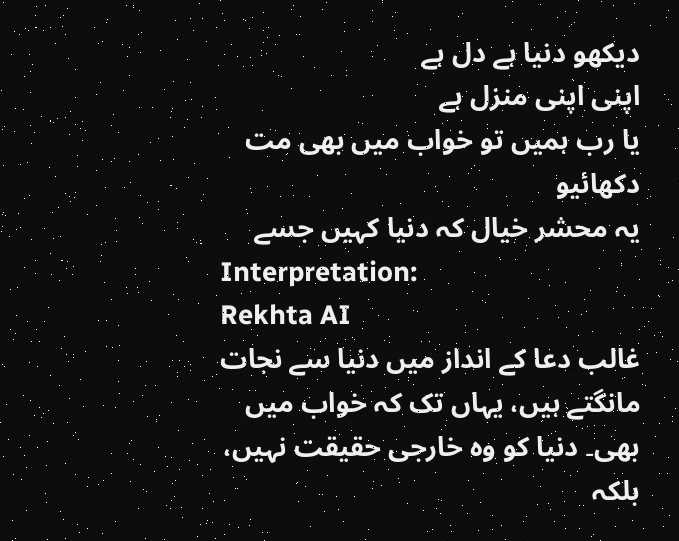دیکھو دنیا ہے دل ہے
اپنی اپنی منزل ہے
یا رب ہمیں تو خواب میں بھی مت دکھائیو
یہ محشر خیال کہ دنیا کہیں جسے
Interpretation:
Rekhta AI
غالب دعا کے انداز میں دنیا سے نجات مانگتے ہیں، یہاں تک کہ خواب میں بھی۔ دنیا کو وہ خارجی حقیقت نہیں، بلکہ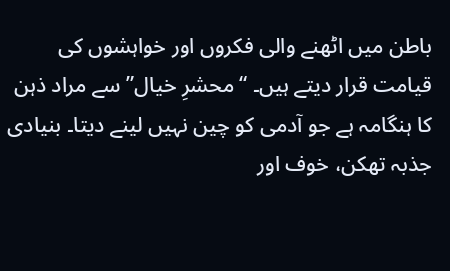باطن میں اٹھنے والی فکروں اور خواہشوں کی قیامت قرار دیتے ہیں۔ “محشرِ خیال” سے مراد ذہن کا ہنگامہ ہے جو آدمی کو چین نہیں لینے دیتا۔ بنیادی جذبہ تھکن، خوف اور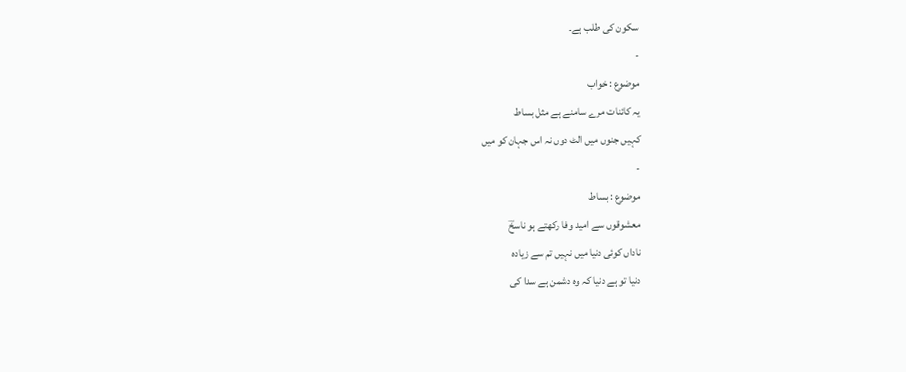سکون کی طلب ہے۔
-
موضوع : خواب
یہ کائنات مرے سامنے ہے مثل بساط
کہیں جنوں میں الٹ دوں نہ اس جہان کو میں
-
موضوع : بساط
معشوقوں سے امید وفا رکھتے ہو ناسخؔ
ناداں کوئی دنیا میں نہیں تم سے زیادہ
دنیا تو ہے دنیا کہ وہ دشمن ہے سدا کی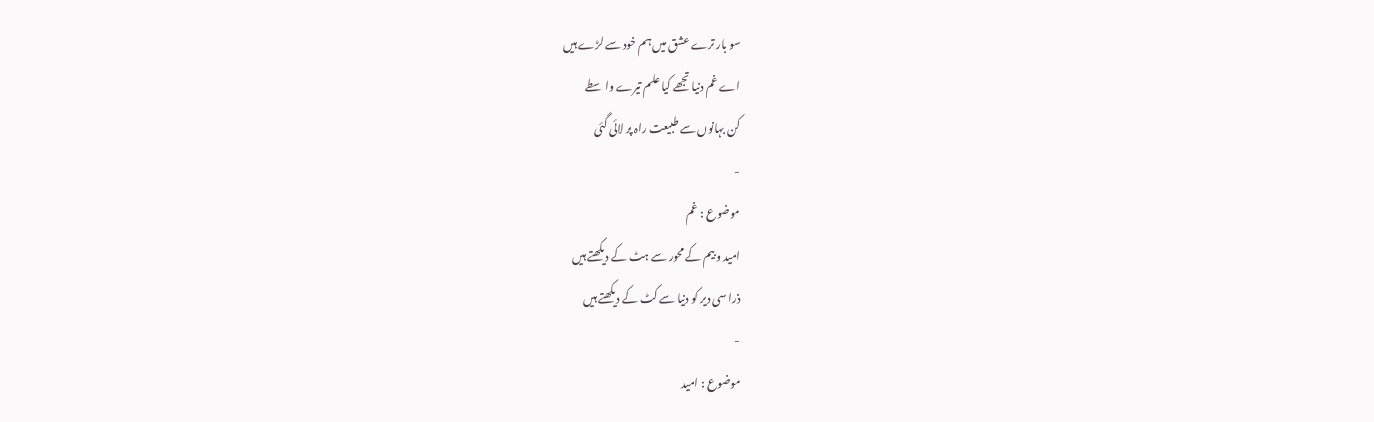سو بار ترے عشق میں ہم خود سے لڑے ہیں
اے غم دنیا تجھے کیا علم تیرے واسطے
کن بہانوں سے طبیعت راہ پر لائی گئی
-
موضوع : غم
امید و بیم کے محور سے ہٹ کے دیکھتے ہیں
ذرا سی دیر کو دنیا سے کٹ کے دیکھتے ہیں
-
موضوع : امید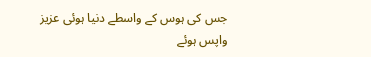جس کی ہوس کے واسطے دنیا ہوئی عزیز
واپس ہوئے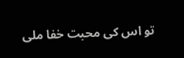تو اس کی محبت خفا ملی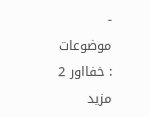-
موضوعات : خفااور 2 مزید